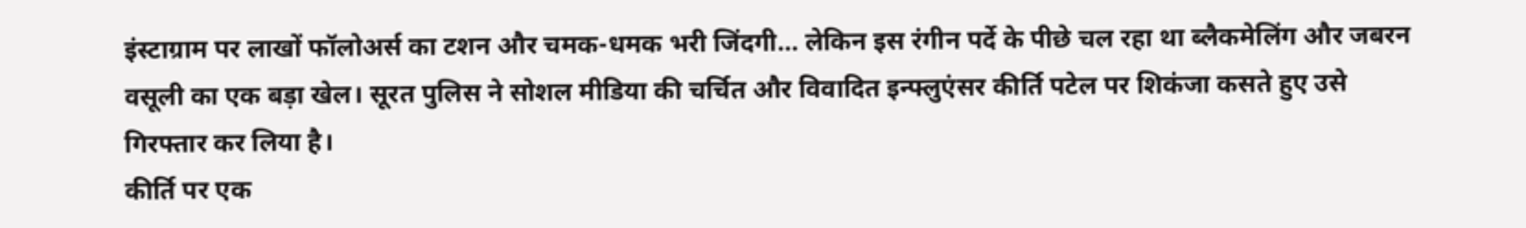इंस्टाग्राम पर लाखों फॉलोअर्स का टशन और चमक-धमक भरी जिंदगी… लेकिन इस रंगीन पर्दे के पीछे चल रहा था ब्लैकमेलिंग और जबरन वसूली का एक बड़ा खेल। सूरत पुलिस ने सोशल मीडिया की चर्चित और विवादित इन्फ्लुएंसर कीर्ति पटेल पर शिकंजा कसते हुए उसे गिरफ्तार कर लिया है।
कीर्ति पर एक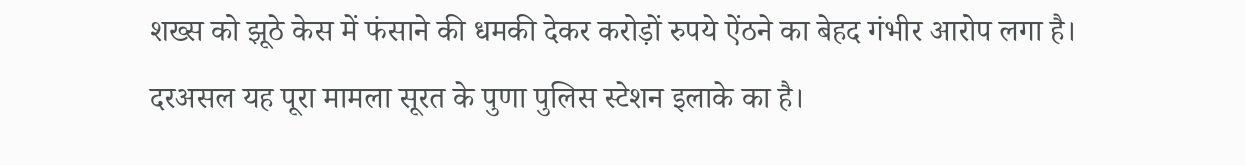शख्स को झूठे केस में फंसाने की धमकी देकर करोड़ों रुपये ऐंठने का बेहद गंभीर आरोप लगा है।
दरअसल यह पूरा मामला सूरत के पुणा पुलिस स्टेशन इलाके का है।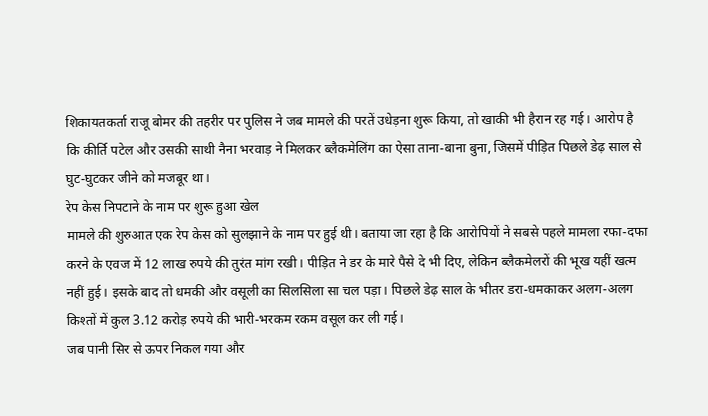शिकायतकर्ता राजू बोमर की तहरीर पर पुलिस ने जब मामले की परतें उधेड़ना शुरू किया, तो खाकी भी हैरान रह गई। आरोप है कि कीर्ति पटेल और उसकी साथी नैना भरवाड़ ने मिलकर ब्लैकमेलिंग का ऐसा ताना-बाना बुना, जिसमें पीड़ित पिछले डेढ़ साल से घुट-घुटकर जीने को मजबूर था।
रेप केस निपटाने के नाम पर शुरू हुआ खेल
मामले की शुरुआत एक रेप केस को सुलझाने के नाम पर हुई थी। बताया जा रहा है कि आरोपियों ने सबसे पहले मामला रफा-दफा करने के एवज में 12 लाख रुपये की तुरंत मांग रखी। पीड़ित ने डर के मारे पैसे दे भी दिए, लेकिन ब्लैकमेलरों की भूख यहीं खत्म नहीं हुई। इसके बाद तो धमकी और वसूली का सिलसिला सा चल पड़ा। पिछले डेढ़ साल के भीतर डरा-धमकाकर अलग-अलग किश्तों में कुल 3.12 करोड़ रुपये की भारी-भरकम रकम वसूल कर ली गई।
जब पानी सिर से ऊपर निकल गया और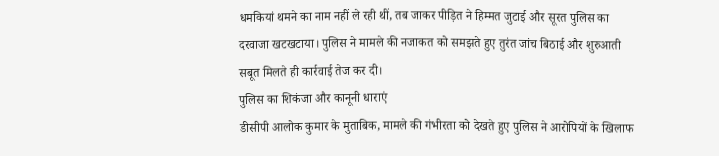धमकियां थमने का नाम नहीं ले रही थीं, तब जाकर पीड़ित ने हिम्मत जुटाई और सूरत पुलिस का दरवाजा खटखटाया। पुलिस ने मामले की नजाकत को समझते हुए तुरंत जांच बिठाई और शुरुआती सबूत मिलते ही कार्रवाई तेज कर दी।
पुलिस का शिकंजा और कानूनी धाराएं
डीसीपी आलोक कुमार के मुताबिक, मामले की गंभीरता को देखते हुए पुलिस ने आरोपियों के खिलाफ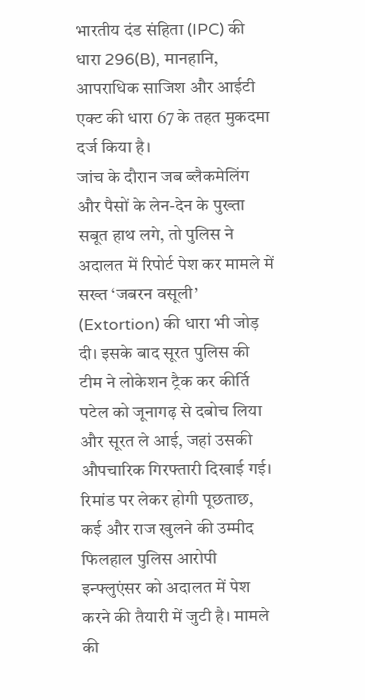भारतीय दंड संहिता (IPC) की धारा 296(B), मानहानि, आपराधिक साजिश और आईटी एक्ट की धारा 67 के तहत मुकदमा दर्ज किया है।
जांच के दौरान जब ब्लैकमेलिंग और पैसों के लेन-देन के पुख्ता सबूत हाथ लगे, तो पुलिस ने अदालत में रिपोर्ट पेश कर मामले में सख्त ‘जबरन वसूली’ (Extortion) की धारा भी जोड़ दी। इसके बाद सूरत पुलिस की टीम ने लोकेशन ट्रैक कर कीर्ति पटेल को जूनागढ़ से दबोच लिया और सूरत ले आई, जहां उसकी औपचारिक गिरफ्तारी दिखाई गई।
रिमांड पर लेकर होगी पूछताछ, कई और राज खुलने की उम्मीद
फिलहाल पुलिस आरोपी इन्फ्लुएंसर को अदालत में पेश करने की तैयारी में जुटी है। मामले की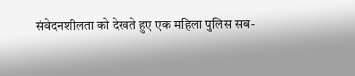संवेदनशीलता को देखते हुए एक महिला पुलिस सब-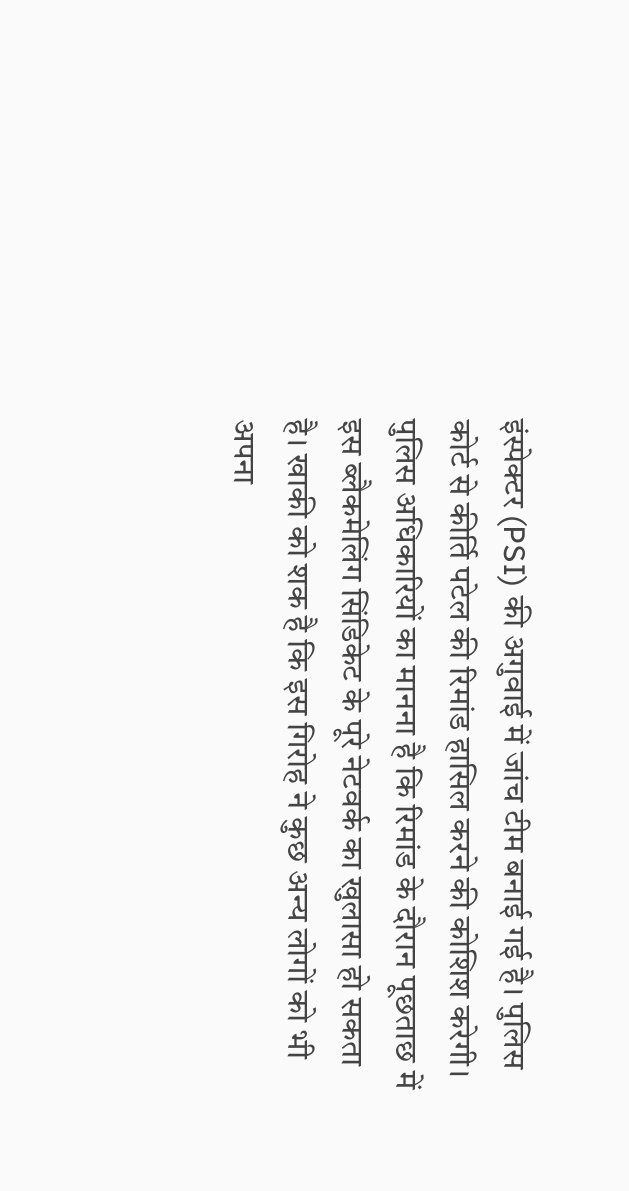इंस्पेक्टर (PSI) की अगुवाई में जांच टीम बनाई गई है। पुलिस कोर्ट से कीर्ति पटेल की रिमांड हासिल करने की कोशिश करेगी।
पुलिस अधिकारियों का मानना है कि रिमांड के दौरान पूछताछ में इस ब्लैकमेलिंग सिंडिकेट के पूरे नेटवर्क का खुलासा हो सकता है। खाकी को शक है कि इस गिरोह ने कुछ अन्य लोगों को भी अपना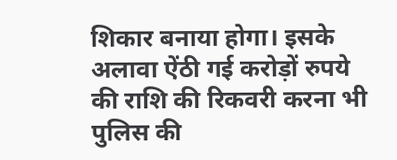शिकार बनाया होगा। इसके अलावा ऐंठी गई करोड़ों रुपये की राशि की रिकवरी करना भी पुलिस की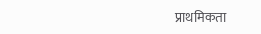प्राथमिकता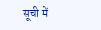सूची में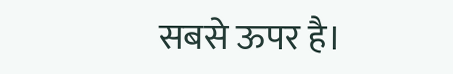सबसे ऊपर है।